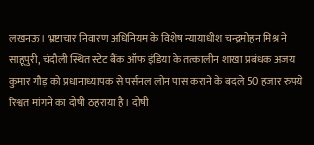लखनऊ। भ्रष्टाचार निवारण अधिनियम के विशेष न्यायाधीश चन्द्रमोहन मिश्र ने साहूपुरी, चंदौली स्थित स्टेट बैंक ऑफ इंडिया के तत्कालीन शाखा प्रबंधक अजय कुमार गौड़ को प्रधानाध्यापक से पर्सनल लोन पास कराने के बदले 50 हजार रुपये रिश्वत मांगने का दोषी ठहराया है। दोषी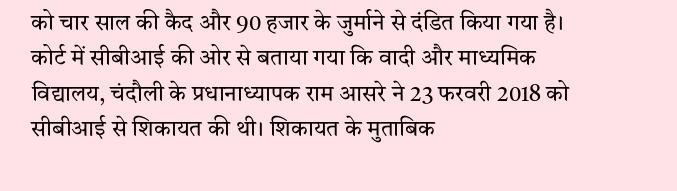को चार साल की कैद और 90 हजार के जुर्माने से दंडित किया गया है।
कोर्ट में सीबीआई की ओर से बताया गया कि वादी और माध्यमिक विद्यालय, चंदौली के प्रधानाध्यापक राम आसरे ने 23 फरवरी 2018 को सीबीआई से शिकायत की थी। शिकायत के मुताबिक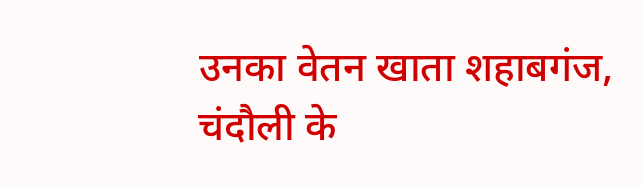उनका वेतन खाता शहाबगंज, चंदौली के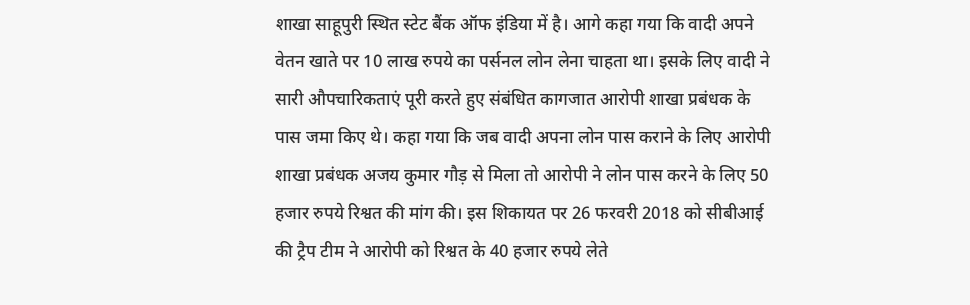शाखा साहूपुरी स्थित स्टेट बैंक ऑफ इंडिया में है। आगे कहा गया कि वादी अपने वेतन खाते पर 10 लाख रुपये का पर्सनल लोन लेना चाहता था। इसके लिए वादी ने सारी औपचारिकताएं पूरी करते हुए संबंधित कागजात आरोपी शाखा प्रबंधक के पास जमा किए थे। कहा गया कि जब वादी अपना लोन पास कराने के लिए आरोपी शाखा प्रबंधक अजय कुमार गौड़ से मिला तो आरोपी ने लोन पास करने के लिए 50 हजार रुपये रिश्वत की मांग की। इस शिकायत पर 26 फरवरी 2018 को सीबीआई की ट्रैप टीम ने आरोपी को रिश्वत के 40 हजार रुपये लेते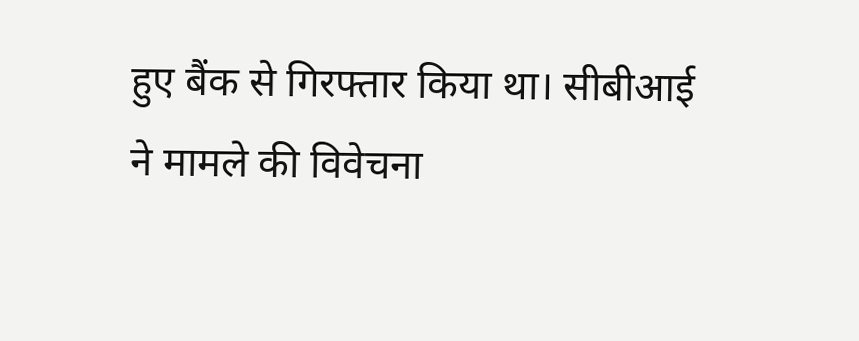हुए बैंक से गिरफ्तार किया था। सीबीआई ने मामले की विवेचना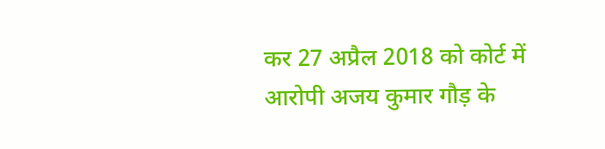कर 27 अप्रैल 2018 को कोर्ट में आरोपी अजय कुमार गौड़ के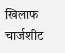खिलाफ चार्जशीट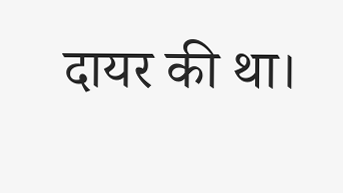दायर की था।